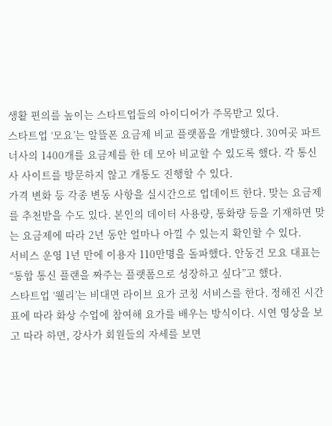생활 편의를 높이는 스타트업들의 아이디어가 주목받고 있다.
스타트업 ‘모요’는 알뜰폰 요금제 비교 플랫폼을 개발했다. 30여곳 파트너사의 1400개를 요금제를 한 데 모아 비교할 수 있도록 했다. 각 통신사 사이트를 방문하지 않고 개통도 진행할 수 있다.
가격 변화 등 각종 변동 사항을 실시간으로 업데이트 한다. 맞는 요금제를 추천받을 수도 있다. 본인의 데이터 사용량, 통화량 등을 기재하면 맞는 요금제에 따라 2년 동안 얼마나 아낄 수 있는지 확인할 수 있다.
서비스 운영 1년 만에 이용자 110만명을 돌파했다. 안동건 모요 대표는 “통합 통신 플랜을 짜주는 플랫폼으로 성장하고 싶다”고 했다.
스타트업 ‘웰리’는 비대면 라이브 요가 코칭 서비스를 한다. 정해진 시간표에 따라 화상 수업에 참여해 요가를 배우는 방식이다. 시연 영상을 보고 따라 하면, 강사가 회원들의 자세를 보면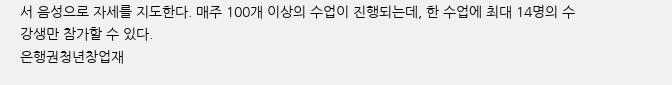서 음성으로 자세를 지도한다. 매주 100개 이상의 수업이 진행되는데, 한 수업에 최대 14명의 수강생만 참가할 수 있다.
은행권청년창업재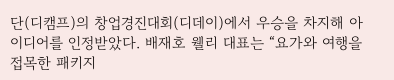단(디캠프)의 창업경진대회(디데이)에서 우승을 차지해 아이디어를 인정받았다. 배재호 웰리 대표는 “요가와 여행을 접목한 패키지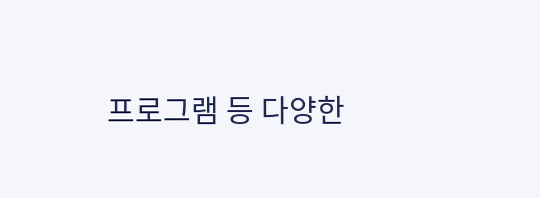프로그램 등 다양한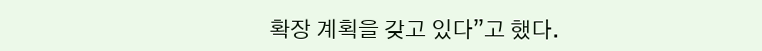확장 계획을 갖고 있다”고 했다.